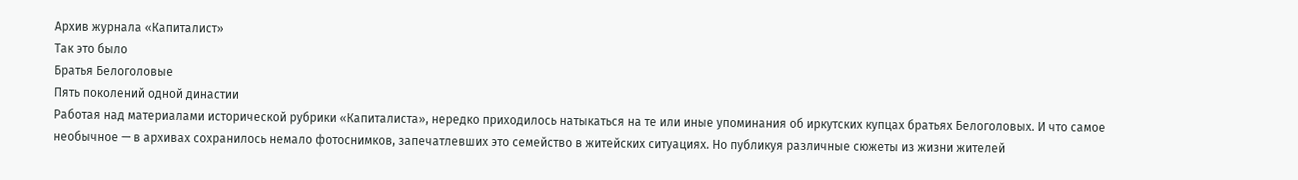Архив журнала «Капиталист»
Так это было
Братья Белоголовые
Пять поколений одной династии
Работая над материалами исторической рубрики «Капиталиста», нередко приходилось натыкаться на те или иные упоминания об иркутских купцах братьях Белоголовых. И что самое необычное — в архивах сохранилось немало фотоснимков, запечатлевших это семейство в житейских ситуациях. Но публикуя различные сюжеты из жизни жителей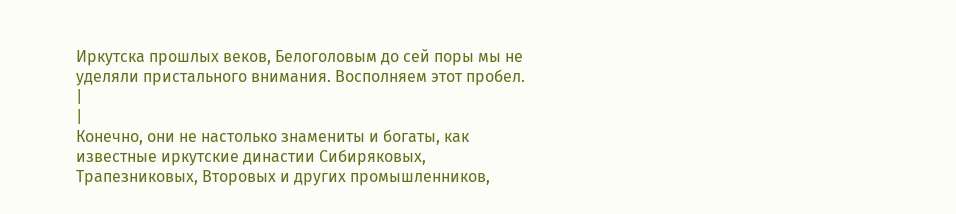Иркутска прошлых веков, Белоголовым до сей поры мы не уделяли пристального внимания. Восполняем этот пробел.
|
|
Конечно, они не настолько знамениты и богаты, как известные иркутские династии Сибиряковых, Трапезниковых, Второвых и других промышленников,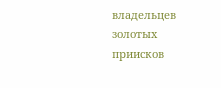владельцев золотых приисков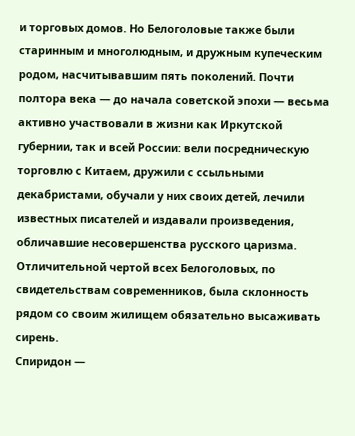и торговых домов. Но Белоголовые также были старинным и многолюдным, и дружным купеческим родом, насчитывавшим пять поколений. Почти полтора века — до начала советской эпохи — весьма активно участвовали в жизни как Иркутской губернии, так и всей России: вели посредническую торговлю с Китаем, дружили с ссыльными декабристами, обучали у них своих детей, лечили известных писателей и издавали произведения, обличавшие несовершенства русского царизма.
Отличительной чертой всех Белоголовых, по свидетельствам современников, была склонность рядом со своим жилищем обязательно высаживать сирень.
Спиридон —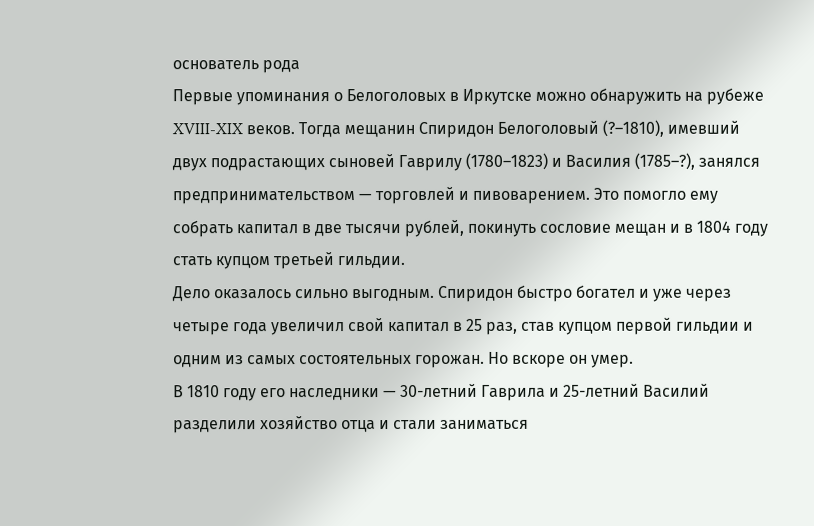основатель рода
Первые упоминания о Белоголовых в Иркутске можно обнаружить на рубеже XVIII-XIX веков. Тогда мещанин Спиридон Белоголовый (?–1810), имевший двух подрастающих сыновей Гаврилу (1780–1823) и Василия (1785–?), занялся предпринимательством — торговлей и пивоварением. Это помогло ему собрать капитал в две тысячи рублей, покинуть сословие мещан и в 1804 году стать купцом третьей гильдии.
Дело оказалось сильно выгодным. Спиридон быстро богател и уже через четыре года увеличил свой капитал в 25 раз, став купцом первой гильдии и одним из самых состоятельных горожан. Но вскоре он умер.
В 1810 году его наследники — 30-летний Гаврила и 25-летний Василий разделили хозяйство отца и стали заниматься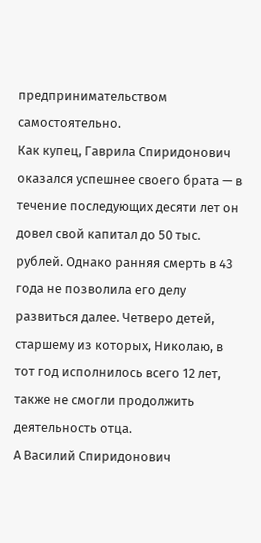предпринимательством самостоятельно.
Как купец, Гаврила Спиридонович оказался успешнее своего брата — в течение последующих десяти лет он довел свой капитал до 50 тыс. рублей. Однако ранняя смерть в 43 года не позволила его делу развиться далее. Четверо детей, старшему из которых, Николаю, в тот год исполнилось всего 12 лет, также не смогли продолжить деятельность отца.
А Василий Спиридонович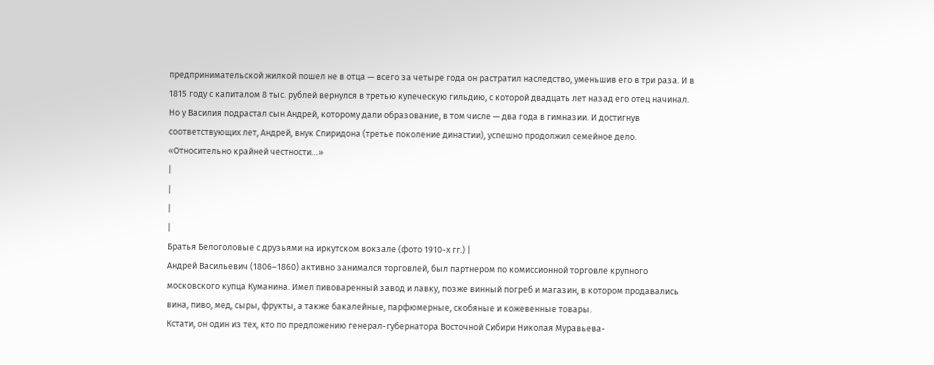предпринимательской жилкой пошел не в отца — всего за четыре года он растратил наследство, уменьшив его в три раза. И в 1815 году с капиталом 8 тыс. рублей вернулся в третью купеческую гильдию, с которой двадцать лет назад его отец начинал.
Но у Василия подрастал сын Андрей, которому дали образование, в том числе — два года в гимназии. И достигнув соответствующих лет, Андрей, внук Спиридона (третье поколение династии), успешно продолжил семейное дело.
«Относительно крайней честности…»
|
|
|
|
Братья Белоголовые с друзьями на иркутском вокзале (фото 1910-х гг.) |
Андрей Васильевич (1806–1860) активно занимался торговлей, был партнером по комиссионной торговле крупного московского купца Куманина. Имел пивоваренный завод и лавку, позже винный погреб и магазин, в котором продавались вина, пиво, мед, сыры, фрукты, а также бакалейные, парфюмерные, скобяные и кожевенные товары.
Кстати, он один из тех, кто по предложению генерал-губернатора Восточной Сибири Николая Муравьева-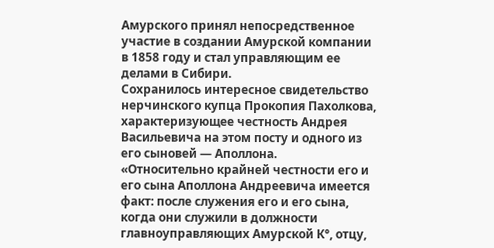Амурского принял непосредственное участие в создании Амурской компании в 1858 году и стал управляющим ее делами в Сибири.
Сохранилось интересное свидетельство нерчинского купца Прокопия Пахолкова, характеризующее честность Андрея Васильевича на этом посту и одного из его сыновей — Аполлона.
«Относительно крайней честности его и его сына Аполлона Андреевича имеется факт: после служения его и его сына, когда они служили в должности главноуправляющих Амурской К°, отцу,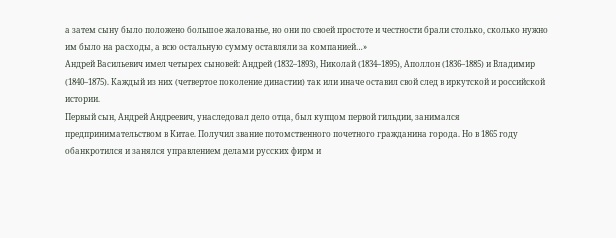а затем сыну было положено большое жалованье, но они по своей простоте и честности брали столько, сколько нужно им было на расходы, а всю остальную сумму оставляли за компанией…»
Андрей Васильевич имел четырех сыновей: Андрей (1832–1893), Николай (1834–1895), Аполлон (1836–1885) и Владимир (1840–1875). Каждый из них (четвертое поколение династии) так или иначе оставил свой след в иркутской и российской истории.
Первый сын, Андрей Андреевич, унаследовал дело отца, был купцом первой гильдии, занимался предпринимательством в Китае. Получил звание потомственного почетного гражданина города. Но в 1865 году обанкротился и занялся управлением делами русских фирм и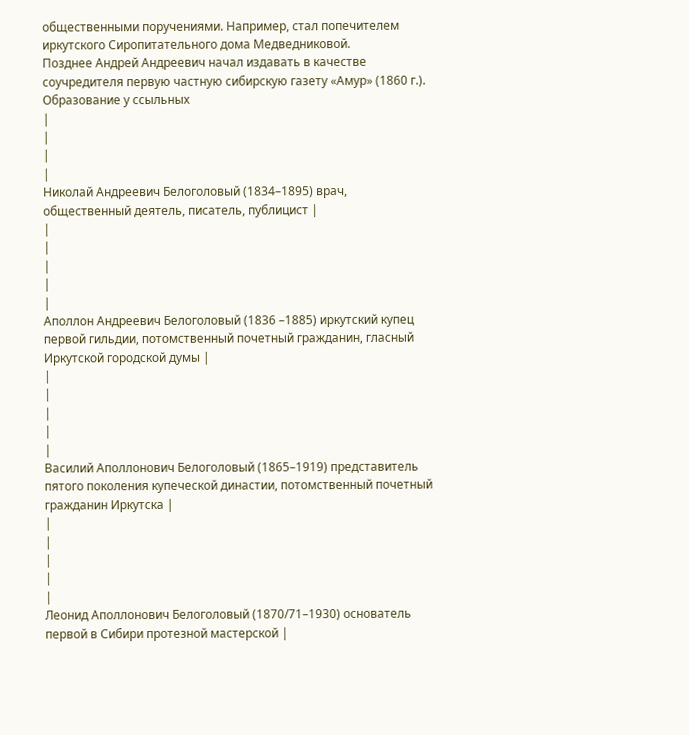общественными поручениями. Например, стал попечителем иркутского Сиропитательного дома Медведниковой.
Позднее Андрей Андреевич начал издавать в качестве соучредителя первую частную сибирскую газету «Амур» (1860 г.).
Образование у ссыльных
|
|
|
|
Николай Андреевич Белоголовый (1834–1895) врач, общественный деятель, писатель, публицист |
|
|
|
|
|
Аполлон Андреевич Белоголовый (1836 –1885) иркутский купец первой гильдии, потомственный почетный гражданин, гласный Иркутской городской думы |
|
|
|
|
|
Василий Аполлонович Белоголовый (1865–1919) представитель пятого поколения купеческой династии, потомственный почетный гражданин Иркутска |
|
|
|
|
|
Леонид Аполлонович Белоголовый (1870/71–1930) основатель первой в Сибири протезной мастерской |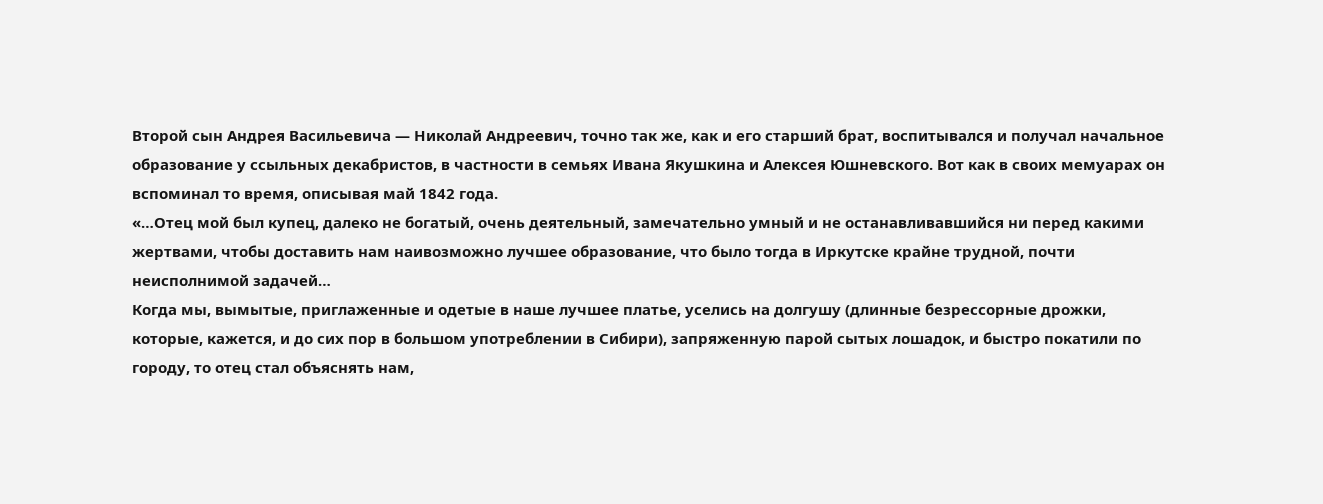Второй сын Андрея Васильевича — Николай Андреевич, точно так же, как и его старший брат, воспитывался и получал начальное образование у ссыльных декабристов, в частности в семьях Ивана Якушкина и Алексея Юшневского. Вот как в своих мемуарах он вспоминал то время, описывая май 1842 года.
«…Отец мой был купец, далеко не богатый, очень деятельный, замечательно умный и не останавливавшийся ни перед какими жертвами, чтобы доставить нам наивозможно лучшее образование, что было тогда в Иркутске крайне трудной, почти неисполнимой задачей…
Когда мы, вымытые, приглаженные и одетые в наше лучшее платье, уселись на долгушу (длинные безрессорные дрожки, которые, кажется, и до сих пор в большом употреблении в Сибири), запряженную парой сытых лошадок, и быстро покатили по городу, то отец стал объяснять нам,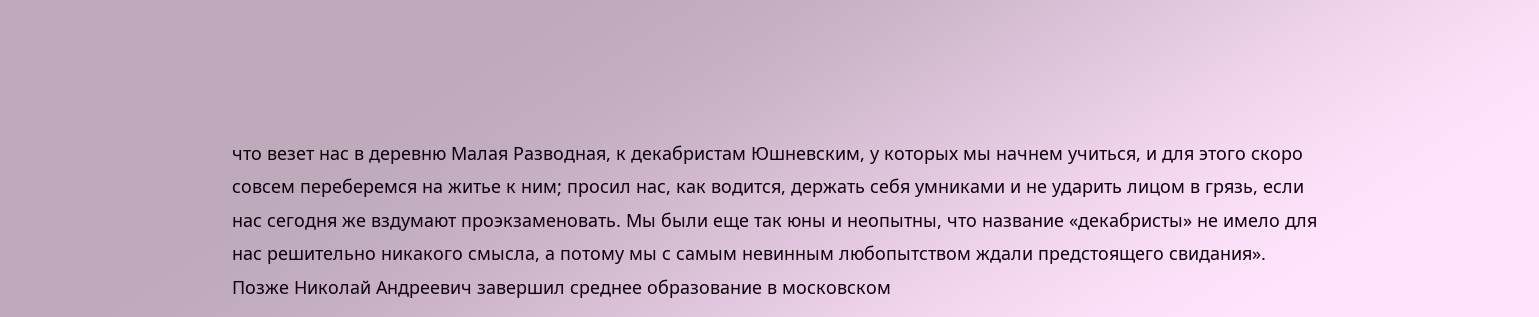что везет нас в деревню Малая Разводная, к декабристам Юшневским, у которых мы начнем учиться, и для этого скоро совсем переберемся на житье к ним; просил нас, как водится, держать себя умниками и не ударить лицом в грязь, если нас сегодня же вздумают проэкзаменовать. Мы были еще так юны и неопытны, что название «декабристы» не имело для нас решительно никакого смысла, а потому мы с самым невинным любопытством ждали предстоящего свидания».
Позже Николай Андреевич завершил среднее образование в московском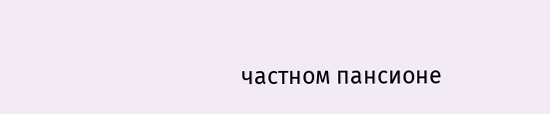частном пансионе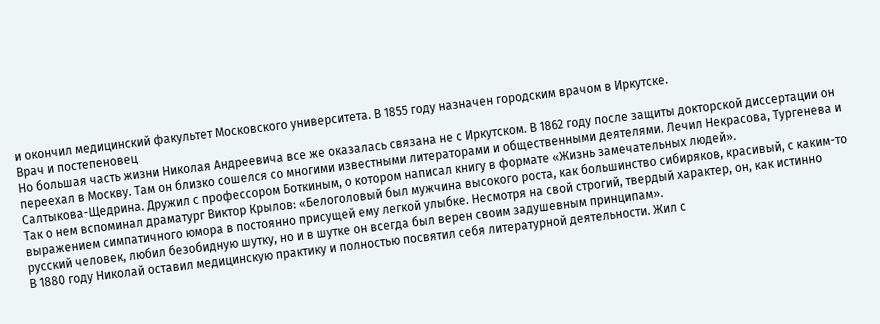и окончил медицинский факультет Московского университета. В 1855 году назначен городским врачом в Иркутске.
Врач и постепеновец
Но большая часть жизни Николая Андреевича все же оказалась связана не с Иркутском. В 1862 году после защиты докторской диссертации он переехал в Москву. Там он близко сошелся со многими известными литераторами и общественными деятелями. Лечил Некрасова, Тургенева и Салтыкова-Щедрина. Дружил с профессором Боткиным, о котором написал книгу в формате «Жизнь замечательных людей».
Так о нем вспоминал драматург Виктор Крылов: «Белоголовый был мужчина высокого роста, как большинство сибиряков, красивый, с каким-то выражением симпатичного юмора в постоянно присущей ему легкой улыбке. Несмотря на свой строгий, твердый характер, он, как истинно русский человек, любил безобидную шутку, но и в шутке он всегда был верен своим задушевным принципам».
В 1880 году Николай оставил медицинскую практику и полностью посвятил себя литературной деятельности. Жил с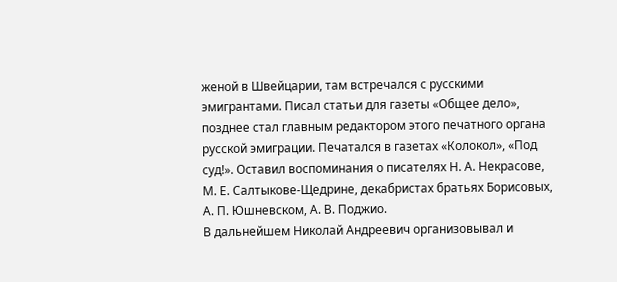женой в Швейцарии, там встречался с русскими эмигрантами. Писал статьи для газеты «Общее дело», позднее стал главным редактором этого печатного органа русской эмиграции. Печатался в газетах «Колокол», «Под суд!». Оставил воспоминания о писателях Н. А. Некрасове, М. Е. Салтыкове-Щедрине, декабристах братьях Борисовых, А. П. Юшневском, А. В. Поджио.
В дальнейшем Николай Андреевич организовывал и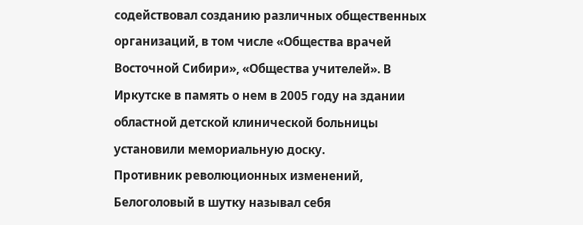содействовал созданию различных общественных организаций, в том числе «Общества врачей Восточной Сибири», «Общества учителей». В Иркутске в память о нем в 2005 году на здании областной детской клинической больницы установили мемориальную доску.
Противник революционных изменений, Белоголовый в шутку называл себя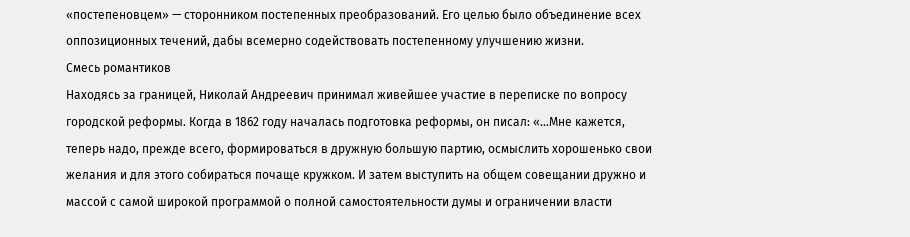«постепеновцем» — сторонником постепенных преобразований. Его целью было объединение всех оппозиционных течений, дабы всемерно содействовать постепенному улучшению жизни.
Смесь романтиков
Находясь за границей, Николай Андреевич принимал живейшее участие в переписке по вопросу городской реформы. Когда в 1862 году началась подготовка реформы, он писал: «…Мне кажется, теперь надо, прежде всего, формироваться в дружную большую партию, осмыслить хорошенько свои желания и для этого собираться почаще кружком. И затем выступить на общем совещании дружно и массой с самой широкой программой о полной самостоятельности думы и ограничении власти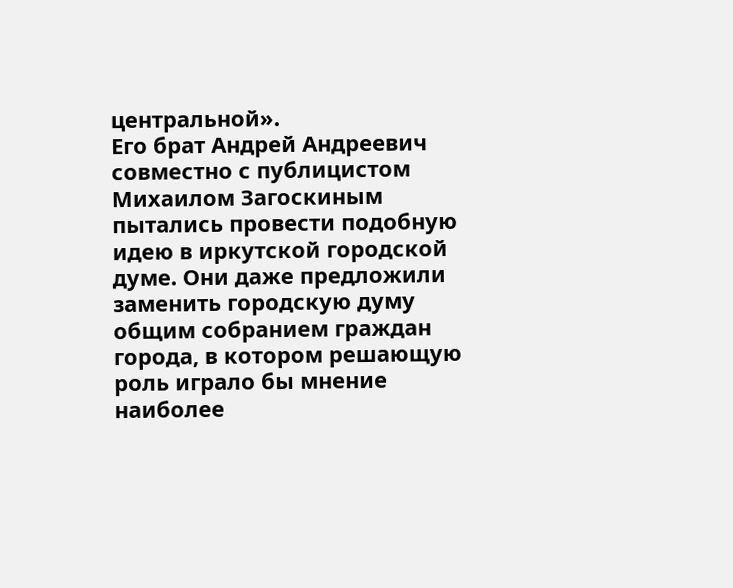центральной».
Его брат Андрей Андреевич совместно с публицистом Михаилом Загоскиным пытались провести подобную идею в иркутской городской думе. Они даже предложили заменить городскую думу общим собранием граждан города, в котором решающую роль играло бы мнение наиболее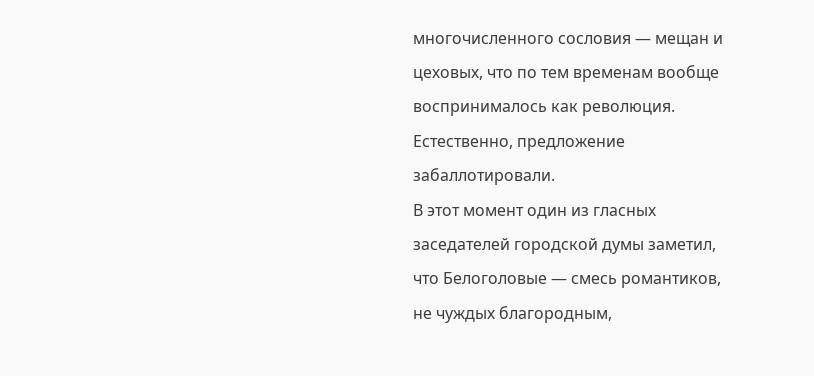многочисленного сословия — мещан и цеховых, что по тем временам вообще воспринималось как революция. Естественно, предложение забаллотировали.
В этот момент один из гласных заседателей городской думы заметил, что Белоголовые — смесь романтиков, не чуждых благородным,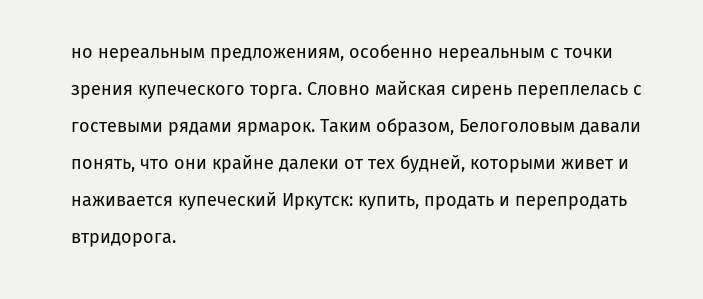но нереальным предложениям, особенно нереальным с точки зрения купеческого торга. Словно майская сирень переплелась с гостевыми рядами ярмарок. Таким образом, Белоголовым давали понять, что они крайне далеки от тех будней, которыми живет и наживается купеческий Иркутск: купить, продать и перепродать втридорога.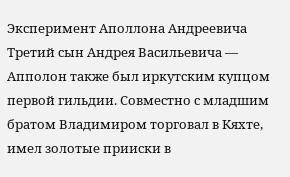Эксперимент Аполлона Андреевича
Третий сын Андрея Васильевича — Апполон также был иркутским купцом первой гильдии. Совместно с младшим братом Владимиром торговал в Кяхте, имел золотые прииски в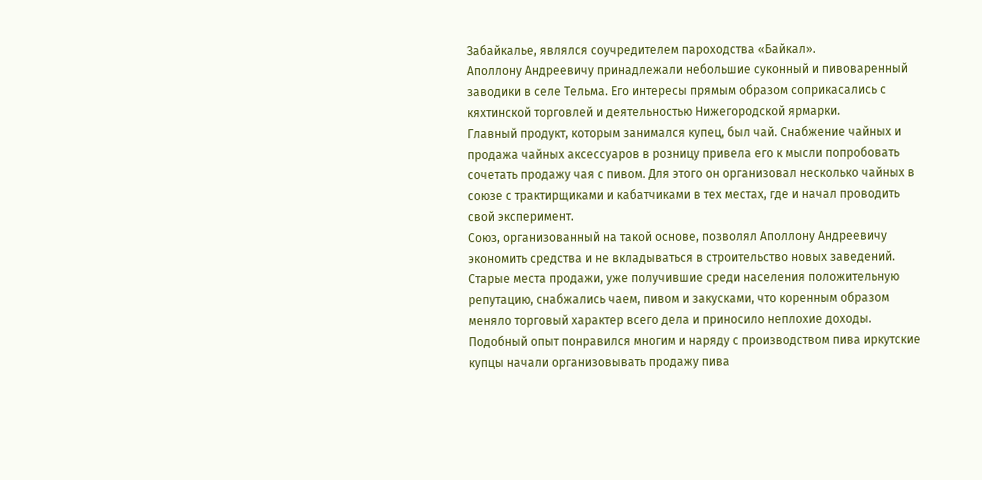Забайкалье, являлся соучредителем пароходства «Байкал».
Аполлону Андреевичу принадлежали небольшие суконный и пивоваренный заводики в селе Тельма. Его интересы прямым образом соприкасались с кяхтинской торговлей и деятельностью Нижегородской ярмарки.
Главный продукт, которым занимался купец, был чай. Снабжение чайных и продажа чайных аксессуаров в розницу привела его к мысли попробовать сочетать продажу чая с пивом. Для этого он организовал несколько чайных в союзе с трактирщиками и кабатчиками в тех местах, где и начал проводить свой эксперимент.
Союз, организованный на такой основе, позволял Аполлону Андреевичу экономить средства и не вкладываться в строительство новых заведений. Старые места продажи, уже получившие среди населения положительную репутацию, снабжались чаем, пивом и закусками, что коренным образом меняло торговый характер всего дела и приносило неплохие доходы.
Подобный опыт понравился многим и наряду с производством пива иркутские купцы начали организовывать продажу пива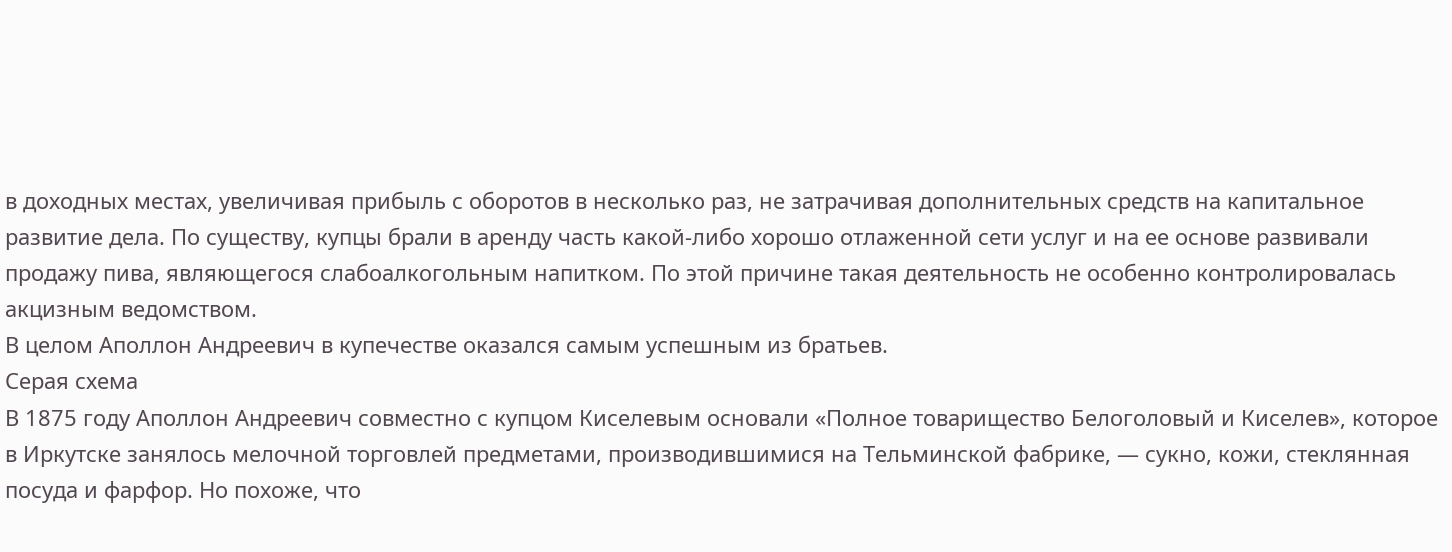в доходных местах, увеличивая прибыль с оборотов в несколько раз, не затрачивая дополнительных средств на капитальное развитие дела. По существу, купцы брали в аренду часть какой-либо хорошо отлаженной сети услуг и на ее основе развивали продажу пива, являющегося слабоалкогольным напитком. По этой причине такая деятельность не особенно контролировалась акцизным ведомством.
В целом Аполлон Андреевич в купечестве оказался самым успешным из братьев.
Серая схема
В 1875 году Аполлон Андреевич совместно с купцом Киселевым основали «Полное товарищество Белоголовый и Киселев», которое в Иркутске занялось мелочной торговлей предметами, производившимися на Тельминской фабрике, — сукно, кожи, стеклянная посуда и фарфор. Но похоже, что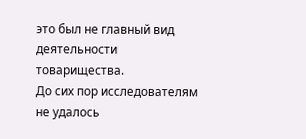это был не главный вид деятельности товарищества.
До сих пор исследователям не удалось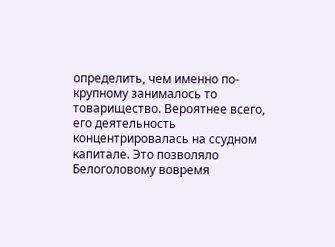определить, чем именно по-крупному занималось то товарищество. Вероятнее всего, его деятельность концентрировалась на ссудном капитале. Это позволяло Белоголовому вовремя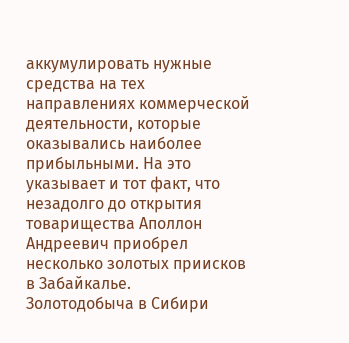аккумулировать нужные средства на тех направлениях коммерческой деятельности, которые оказывались наиболее прибыльными. На это указывает и тот факт, что незадолго до открытия товарищества Аполлон Андреевич приобрел несколько золотых приисков в Забайкалье.
Золотодобыча в Сибири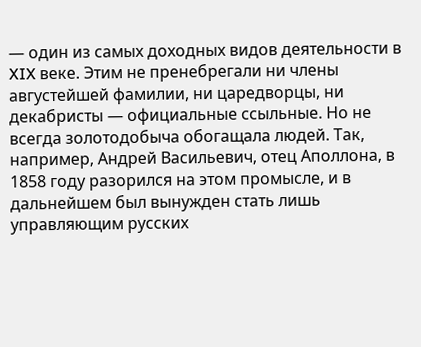— один из самых доходных видов деятельности в XIX веке. Этим не пренебрегали ни члены августейшей фамилии, ни царедворцы, ни декабристы — официальные ссыльные. Но не всегда золотодобыча обогащала людей. Так, например, Андрей Васильевич, отец Аполлона, в 1858 году разорился на этом промысле, и в дальнейшем был вынужден стать лишь управляющим русских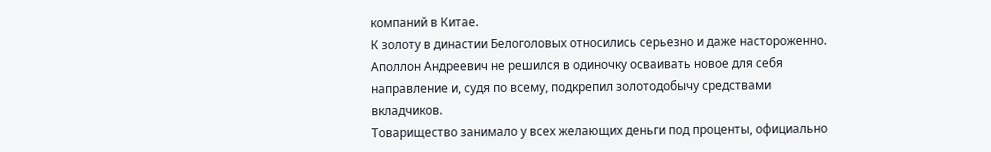компаний в Китае.
К золоту в династии Белоголовых относились серьезно и даже настороженно. Аполлон Андреевич не решился в одиночку осваивать новое для себя направление и, судя по всему, подкрепил золотодобычу средствами вкладчиков.
Товарищество занимало у всех желающих деньги под проценты, официально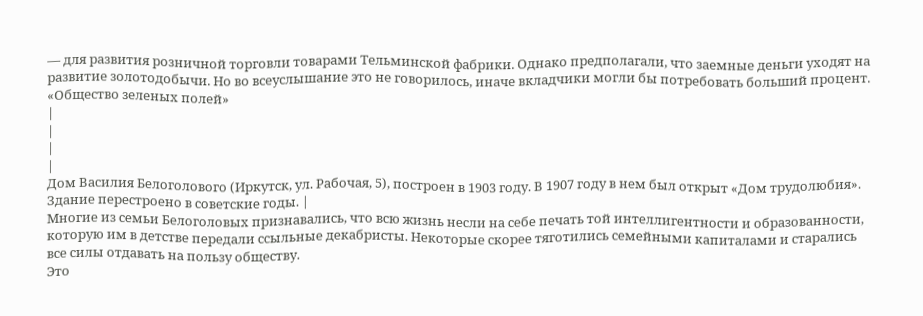— для развития розничной торговли товарами Тельминской фабрики. Однако предполагали, что заемные деньги уходят на развитие золотодобычи. Но во всеуслышание это не говорилось, иначе вкладчики могли бы потребовать больший процент.
«Общество зеленых полей»
|
|
|
|
Дом Василия Белоголового (Иркутск, ул. Рабочая, 5), построен в 1903 году. В 1907 году в нем был открыт «Дом трудолюбия». Здание перестроено в советские годы. |
Многие из семьи Белоголовых признавались, что всю жизнь несли на себе печать той интеллигентности и образованности, которую им в детстве передали ссыльные декабристы. Некоторые скорее тяготились семейными капиталами и старались все силы отдавать на пользу обществу.
Это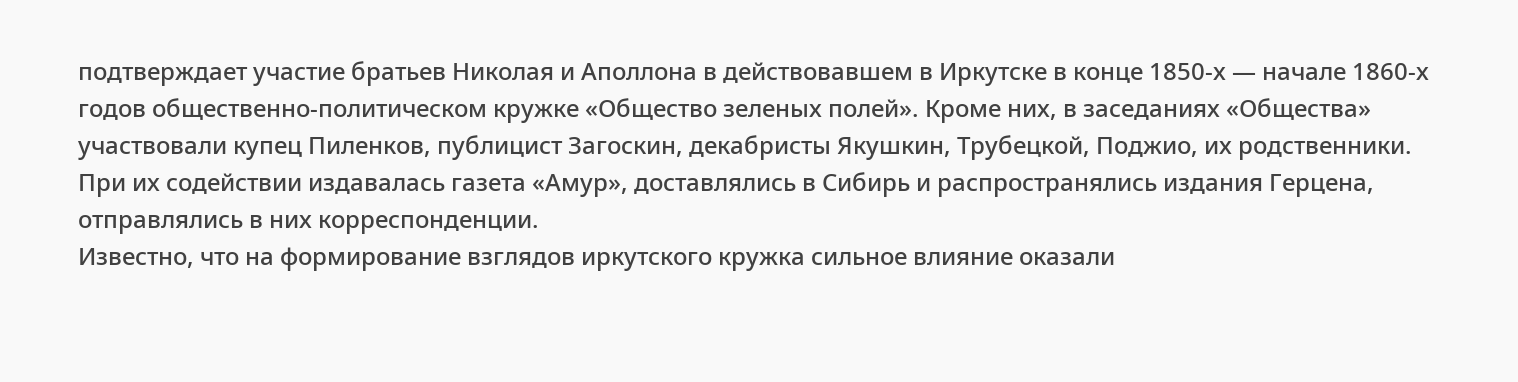подтверждает участие братьев Николая и Аполлона в действовавшем в Иркутске в конце 1850-х — начале 1860-х годов общественно-политическом кружке «Общество зеленых полей». Кроме них, в заседаниях «Общества» участвовали купец Пиленков, публицист Загоскин, декабристы Якушкин, Трубецкой, Поджио, их родственники. При их содействии издавалась газета «Амур», доставлялись в Сибирь и распространялись издания Герцена, отправлялись в них корреспонденции.
Известно, что на формирование взглядов иркутского кружка сильное влияние оказали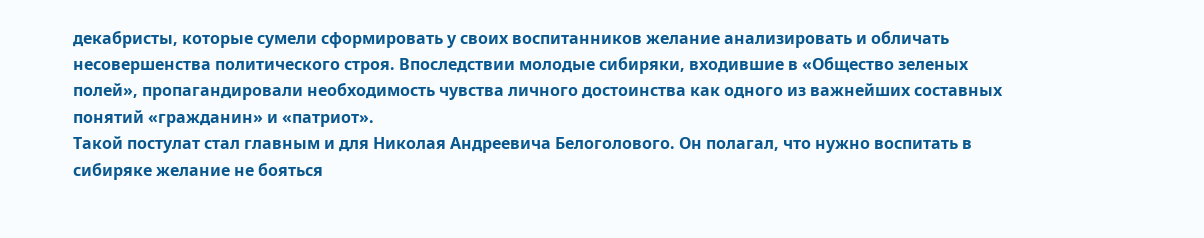декабристы, которые сумели сформировать у своих воспитанников желание анализировать и обличать несовершенства политического строя. Впоследствии молодые сибиряки, входившие в «Общество зеленых полей», пропагандировали необходимость чувства личного достоинства как одного из важнейших составных понятий «гражданин» и «патриот».
Такой постулат стал главным и для Николая Андреевича Белоголового. Он полагал, что нужно воспитать в сибиряке желание не бояться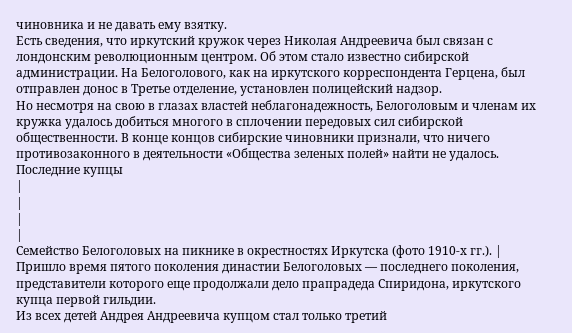чиновника и не давать ему взятку.
Есть сведения, что иркутский кружок через Николая Андреевича был связан с лондонским революционным центром. Об этом стало известно сибирской администрации. На Белоголового, как на иркутского корреспондента Герцена, был отправлен донос в Третье отделение, установлен полицейский надзор.
Но несмотря на свою в глазах властей неблагонадежность, Белоголовым и членам их кружка удалось добиться многого в сплочении передовых сил сибирской общественности. В конце концов сибирские чиновники признали, что ничего противозаконного в деятельности «Общества зеленых полей» найти не удалось.
Последние купцы
|
|
|
|
Семейство Белоголовых на пикнике в окрестностях Иркутска (фото 1910-х гг.). |
Пришло время пятого поколения династии Белоголовых — последнего поколения, представители которого еще продолжали дело прапрадеда Спиридона, иркутского купца первой гильдии.
Из всех детей Андрея Андреевича купцом стал только третий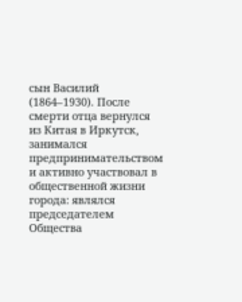сын Василий (1864–1930). После смерти отца вернулся из Китая в Иркутск, занимался предпринимательством и активно участвовал в общественной жизни города: являлся председателем Общества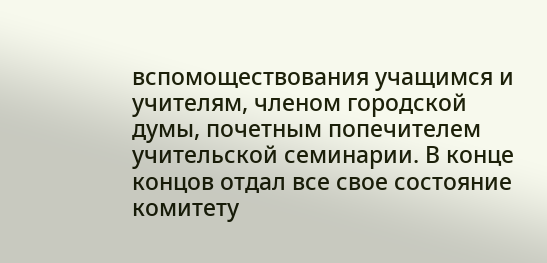вспомоществования учащимся и учителям, членом городской думы, почетным попечителем учительской семинарии. В конце концов отдал все свое состояние комитету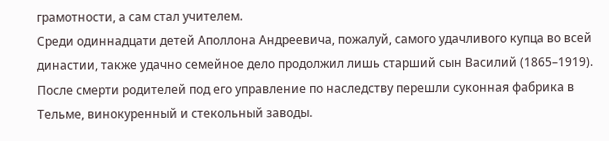грамотности, а сам стал учителем.
Среди одиннадцати детей Аполлона Андреевича, пожалуй, самого удачливого купца во всей династии, также удачно семейное дело продолжил лишь старший сын Василий (1865–1919). После смерти родителей под его управление по наследству перешли суконная фабрика в Тельме, винокуренный и стекольный заводы.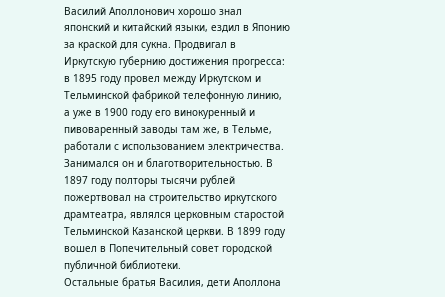Василий Аполлонович хорошо знал японский и китайский языки, ездил в Японию за краской для сукна. Продвигал в Иркутскую губернию достижения прогресса: в 1895 году провел между Иркутском и Тельминской фабрикой телефонную линию, а уже в 1900 году его винокуренный и пивоваренный заводы там же, в Тельме, работали с использованием электричества.
Занимался он и благотворительностью. В 1897 году полторы тысячи рублей пожертвовал на строительство иркутского драмтеатра, являлся церковным старостой Тельминской Казанской церкви. В 1899 году вошел в Попечительный совет городской публичной библиотеки.
Остальные братья Василия, дети Аполлона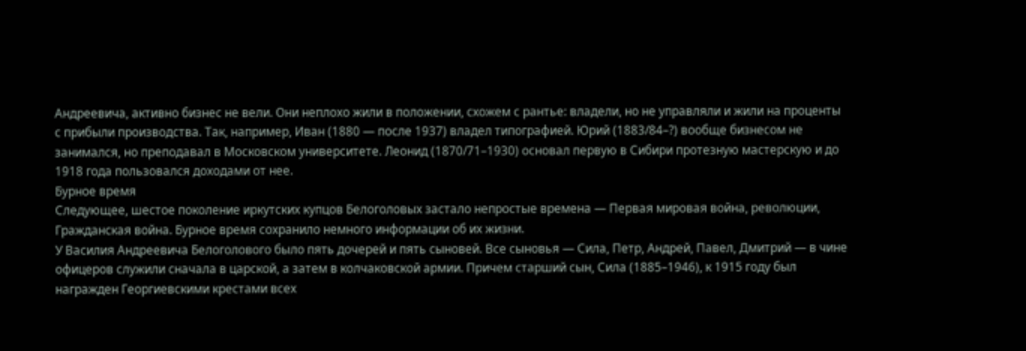Андреевича, активно бизнес не вели. Они неплохо жили в положении, схожем с рантье: владели, но не управляли и жили на проценты с прибыли производства. Так, например, Иван (1880 — после 1937) владел типографией. Юрий (1883/84–?) вообще бизнесом не занимался, но преподавал в Московском университете. Леонид (1870/71–1930) основал первую в Сибири протезную мастерскую и до 1918 года пользовался доходами от нее.
Бурное время
Следующее, шестое поколение иркутских купцов Белоголовых застало непростые времена — Первая мировая война, революции, Гражданская война. Бурное время сохранило немного информации об их жизни.
У Василия Андреевича Белоголового было пять дочерей и пять сыновей. Все сыновья — Сила, Петр, Андрей, Павел, Дмитрий — в чине офицеров служили сначала в царской, а затем в колчаковской армии. Причем старший сын, Сила (1885–1946), к 1915 году был награжден Георгиевскими крестами всех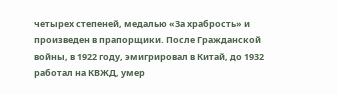четырех степеней, медалью «За храбрость» и произведен в прапорщики. После Гражданской войны, в 1922 году, эмигрировал в Китай, до 1932 работал на КВЖД, умер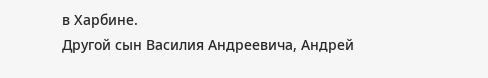в Харбине.
Другой сын Василия Андреевича, Андрей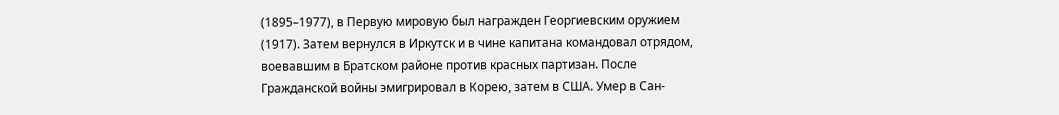(1895–1977), в Первую мировую был награжден Георгиевским оружием (1917). Затем вернулся в Иркутск и в чине капитана командовал отрядом, воевавшим в Братском районе против красных партизан. После Гражданской войны эмигрировал в Корею, затем в США. Умер в Сан-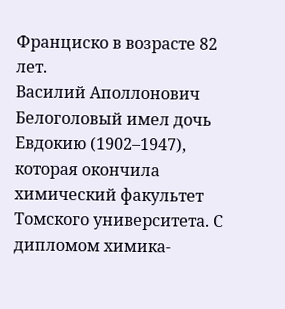Франциско в возрасте 82 лет.
Василий Аполлонович Белоголовый имел дочь Евдокию (1902–1947), которая окончила химический факультет Томского университета. С дипломом химика-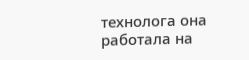технолога она работала на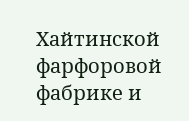Хайтинской фарфоровой фабрике и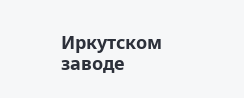Иркутском заводе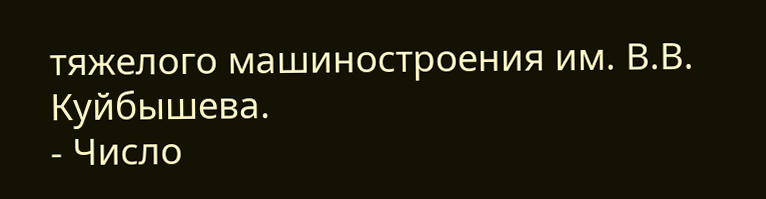тяжелого машиностроения им. В.В. Куйбышева.
- Число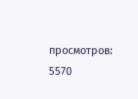просмотров: 5570